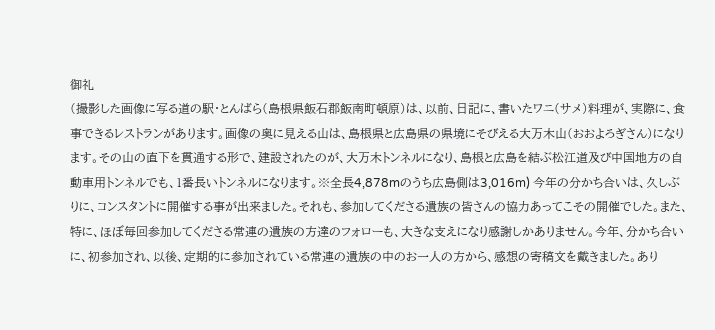御礼
(撮影した画像に写る道の駅・とんばら(島根県飯石郡飯南町頓原)は、以前、日記に、書いたワニ(サメ)料理が、実際に、食事できるレストランがあります。画像の奥に見える山は、島根県と広島県の県境にそびえる大万木山(おおよろぎさん)になります。その山の直下を貫通する形で、建設されたのが、大万木トンネルになり、島根と広島を結ぶ松江道及び中国地方の自動車用トンネルでも、1番長いトンネルになります。※全長4,878mのうち広島側は3,016m) 今年の分かち合いは、久しぶりに、コンスタントに開催する事が出来ました。それも、参加してくださる遺族の皆さんの協力あってこその開催でした。また、特に、ほぼ毎回参加してくださる常連の遺族の方達のフォローも、大きな支えになり感謝しかありません。今年、分かち合いに、初参加され、以後、定期的に参加されている常連の遺族の中のお一人の方から、感想の寄稿文を戴きました。あり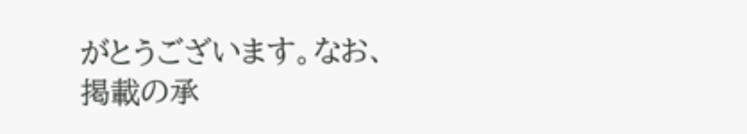がとうございます。なお、掲載の承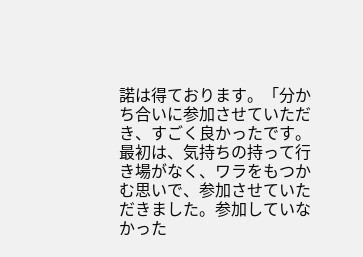諾は得ております。「分かち合いに参加させていただき、すごく良かったです。最初は、気持ちの持って行き場がなく、ワラをもつかむ思いで、参加させていただきました。参加していなかった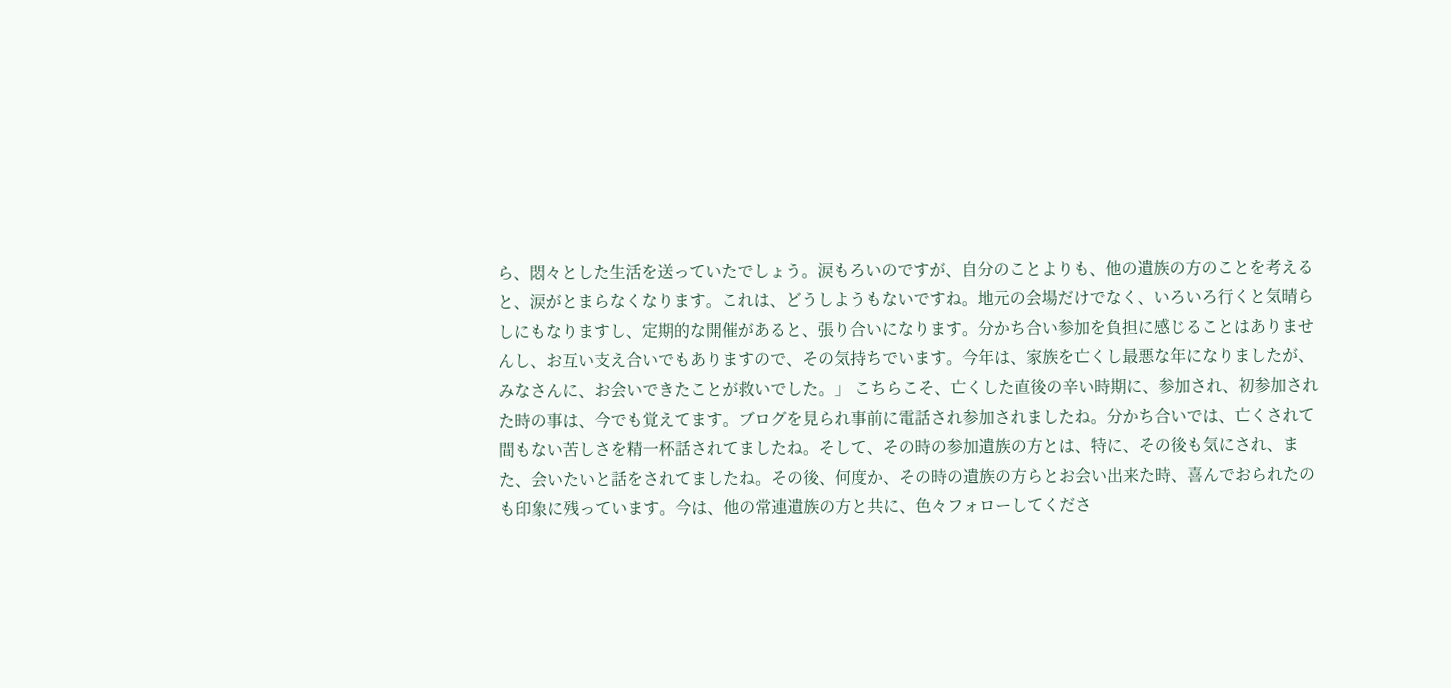ら、悶々とした生活を送っていたでしょう。涙もろいのですが、自分のことよりも、他の遺族の方のことを考えると、涙がとまらなくなります。これは、どうしようもないですね。地元の会場だけでなく、いろいろ行くと気晴らしにもなりますし、定期的な開催があると、張り合いになります。分かち合い参加を負担に感じることはありませんし、お互い支え合いでもありますので、その気持ちでいます。今年は、家族を亡くし最悪な年になりましたが、みなさんに、お会いできたことが救いでした。」 こちらこそ、亡くした直後の辛い時期に、参加され、初参加された時の事は、今でも覚えてます。ブログを見られ事前に電話され参加されましたね。分かち合いでは、亡くされて間もない苦しさを精一杯話されてましたね。そして、その時の参加遺族の方とは、特に、その後も気にされ、また、会いたいと話をされてましたね。その後、何度か、その時の遺族の方らとお会い出来た時、喜んでおられたのも印象に残っています。今は、他の常連遺族の方と共に、色々フォローしてくださ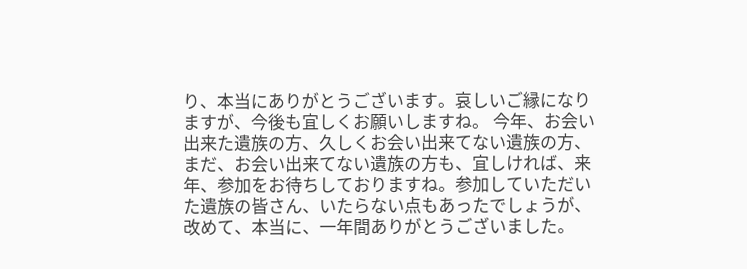り、本当にありがとうございます。哀しいご縁になりますが、今後も宜しくお願いしますね。 今年、お会い出来た遺族の方、久しくお会い出来てない遺族の方、まだ、お会い出来てない遺族の方も、宜しければ、来年、参加をお待ちしておりますね。参加していただいた遺族の皆さん、いたらない点もあったでしょうが、改めて、本当に、一年間ありがとうございました。